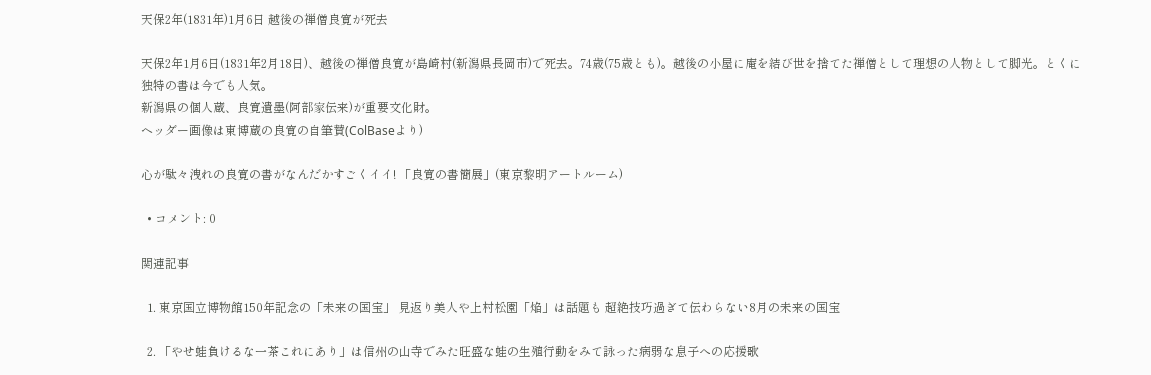天保2年(1831年)1月6日 越後の禅僧良寛が死去

天保2年1月6日(1831年2月18日)、越後の禅僧良寛が島崎村(新潟県長岡市)で死去。74歳(75歳とも)。越後の小屋に庵を結び世を捨てた禅僧として理想の人物として脚光。とくに独特の書は今でも人気。
新潟県の個人蔵、良寛遺墨(阿部家伝来)が重要文化財。
ヘッダー画像は東博蔵の良寛の自筆賛(ColBaseより)

心が駄々洩れの良寛の書がなんだかすごくイイ! 「良寛の書簡展」(東京黎明アートルーム)

  • コメント: 0

関連記事

  1. 東京国立博物館150年記念の「未来の国宝」 見返り美人や上村松園「焔」は話題も 超絶技巧過ぎて伝わらない8月の未来の国宝

  2. 「やせ蛙負けるな一茶これにあり」は信州の山寺でみた旺盛な蛙の生殖行動をみて詠った病弱な息子への応援歌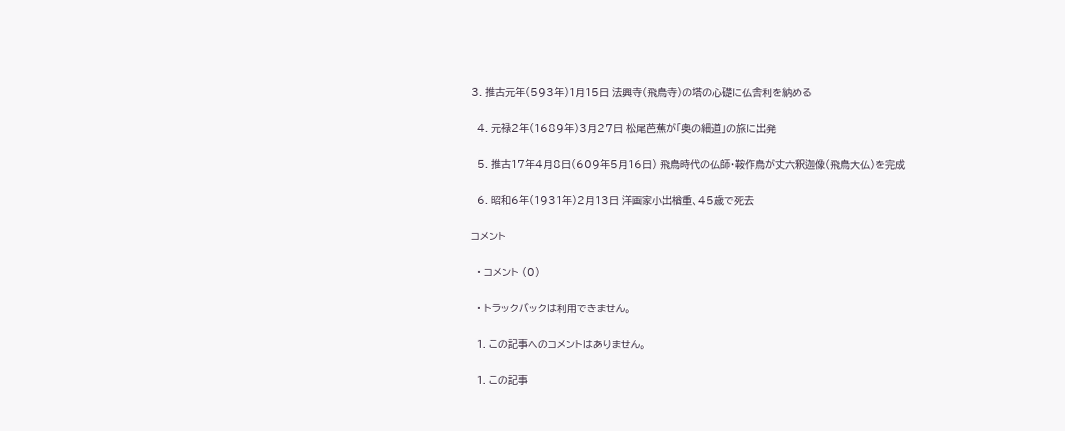3. 推古元年(593年)1月15日 法興寺(飛鳥寺)の塔の心礎に仏舎利を納める

  4. 元禄2年(1689年)3月27日 松尾芭蕉が「奥の細道」の旅に出発

  5. 推古17年4月8日(609年5月16日) 飛鳥時代の仏師・鞍作鳥が丈六釈迦像(飛鳥大仏)を完成

  6. 昭和6年(1931年)2月13日 洋画家小出楢重、45歳で死去

コメント

  • コメント (0)

  • トラックバックは利用できません。

  1. この記事へのコメントはありません。

  1. この記事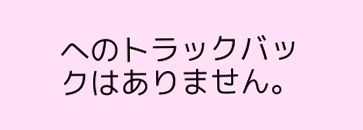へのトラックバックはありません。